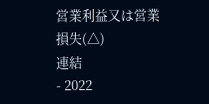営業利益又は営業損失(△)
連結
- 2022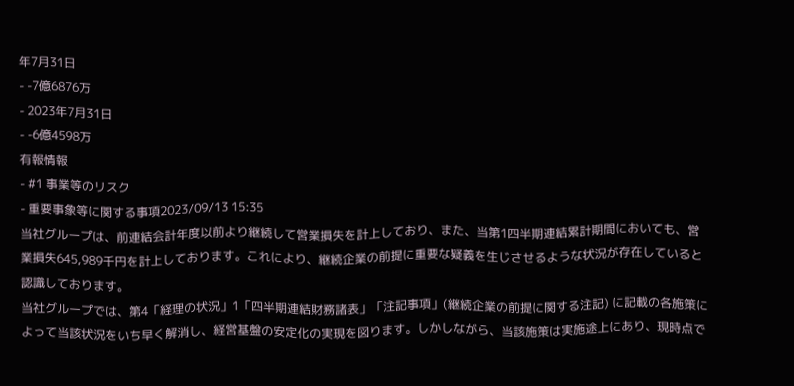年7月31日
- -7億6876万
- 2023年7月31日
- -6億4598万
有報情報
- #1 事業等のリスク
- 重要事象等に関する事項2023/09/13 15:35
当社グループは、前連結会計年度以前より継続して営業損失を計上しており、また、当第1四半期連結累計期間においても、営業損失645,989千円を計上しております。これにより、継続企業の前提に重要な疑義を生じさせるような状況が存在していると認識しております。
当社グループでは、第4「経理の状況」1「四半期連結財務諸表」「注記事項」(継続企業の前提に関する注記) に記載の各施策によって当該状況をいち早く解消し、経営基盤の安定化の実現を図ります。しかしながら、当該施策は実施途上にあり、現時点で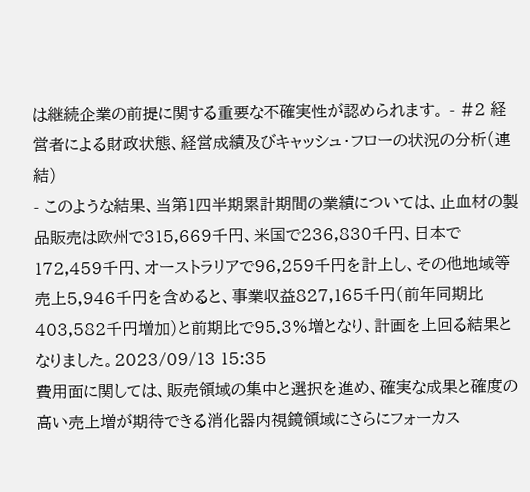は継続企業の前提に関する重要な不確実性が認められます。 - #2 経営者による財政状態、経営成績及びキャッシュ・フローの状況の分析(連結)
- このような結果、当第1四半期累計期間の業績については、止血材の製品販売は欧州で315,669千円、米国で236,830千円、日本で172,459千円、オーストラリアで96,259千円を計上し、その他地域等売上5,946千円を含めると、事業収益827,165千円(前年同期比403,582千円増加)と前期比で95.3%増となり、計画を上回る結果となりました。2023/09/13 15:35
費用面に関しては、販売領域の集中と選択を進め、確実な成果と確度の高い売上増が期待できる消化器内視鏡領域にさらにフォーカス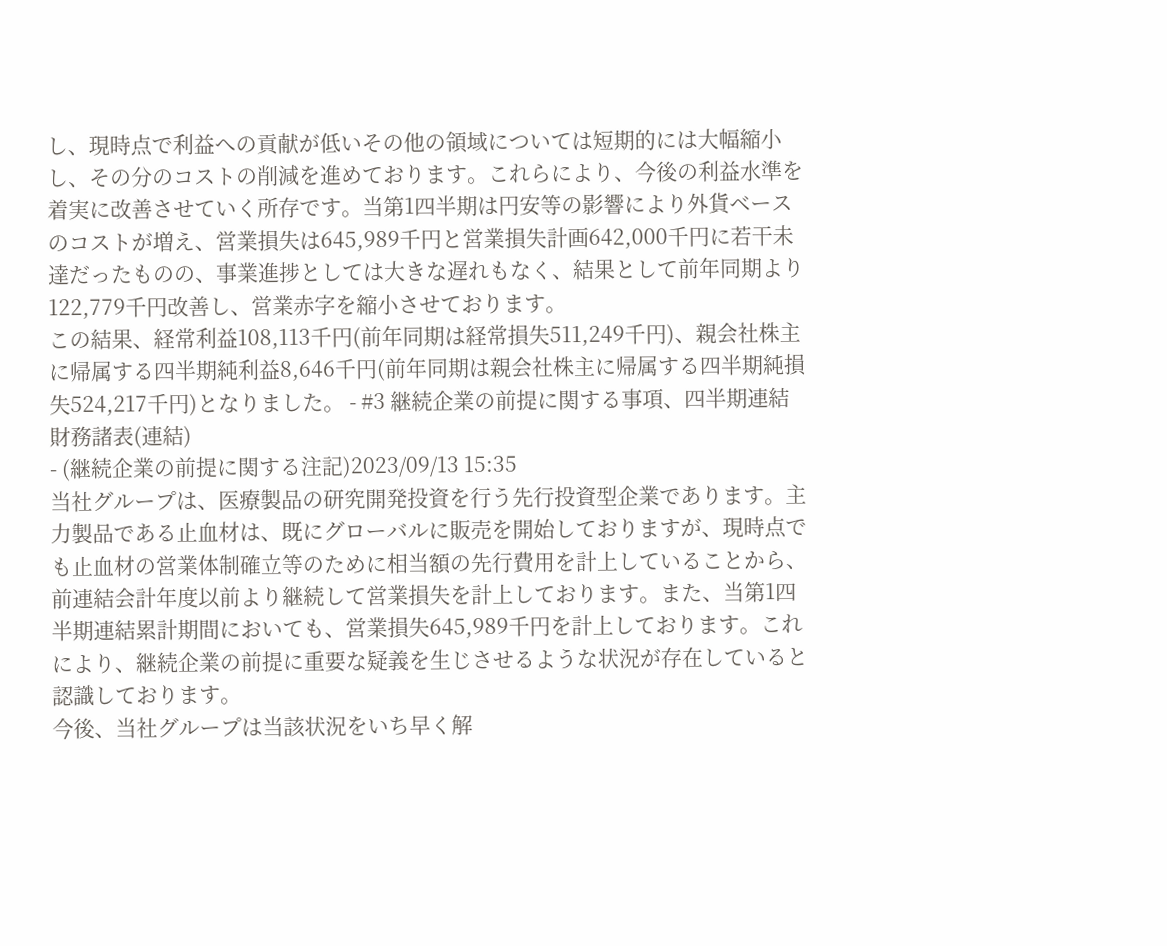し、現時点で利益への貢献が低いその他の領域については短期的には大幅縮小し、その分のコストの削減を進めております。これらにより、今後の利益水準を着実に改善させていく所存です。当第1四半期は円安等の影響により外貨ベースのコストが増え、営業損失は645,989千円と営業損失計画642,000千円に若干未達だったものの、事業進捗としては大きな遅れもなく、結果として前年同期より122,779千円改善し、営業赤字を縮小させております。
この結果、経常利益108,113千円(前年同期は経常損失511,249千円)、親会社株主に帰属する四半期純利益8,646千円(前年同期は親会社株主に帰属する四半期純損失524,217千円)となりました。 - #3 継続企業の前提に関する事項、四半期連結財務諸表(連結)
- (継続企業の前提に関する注記)2023/09/13 15:35
当社グループは、医療製品の研究開発投資を行う先行投資型企業であります。主力製品である止血材は、既にグローバルに販売を開始しておりますが、現時点でも止血材の営業体制確立等のために相当額の先行費用を計上していることから、前連結会計年度以前より継続して営業損失を計上しております。また、当第1四半期連結累計期間においても、営業損失645,989千円を計上しております。これにより、継続企業の前提に重要な疑義を生じさせるような状況が存在していると認識しております。
今後、当社グループは当該状況をいち早く解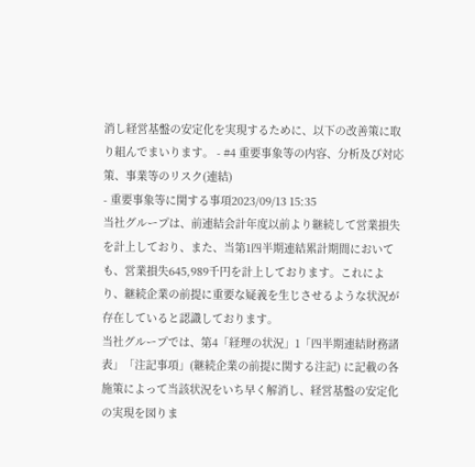消し経営基盤の安定化を実現するために、以下の改善策に取り組んでまいります。 - #4 重要事象等の内容、分析及び対応策、事業等のリスク(連結)
- 重要事象等に関する事項2023/09/13 15:35
当社グループは、前連結会計年度以前より継続して営業損失を計上しており、また、当第1四半期連結累計期間においても、営業損失645,989千円を計上しております。これにより、継続企業の前提に重要な疑義を生じさせるような状況が存在していると認識しております。
当社グループでは、第4「経理の状況」1「四半期連結財務諸表」「注記事項」(継続企業の前提に関する注記) に記載の各施策によって当該状況をいち早く解消し、経営基盤の安定化の実現を図りま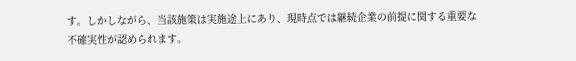す。しかしながら、当該施策は実施途上にあり、現時点では継続企業の前提に関する重要な不確実性が認められます。